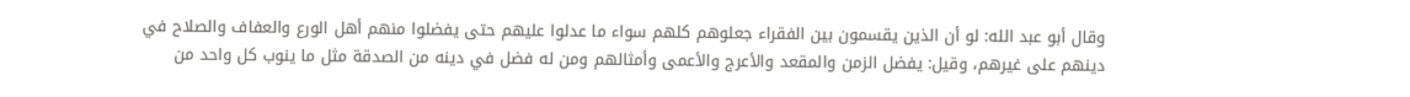وقال أبو عبد الله: لو أن الذين يقسمون بين الفقراء جعلوهم كلهم سواء ما عدلوا عليهم حتى يفضلوا منهم أهل الورع والعفاف والصلاح في دينهم على غيرهم، وقيل: يفضل الزمن والمقعد والأعرج والأعمى وأمثالهم ومن له فضل في دينه من الصدقة مثل ما ينوب كل واحد من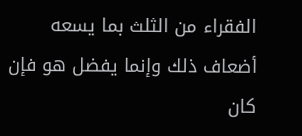الفقراء من الثلث بما يسعه أضعاف ذلك وإنما يفضل هو فإن كان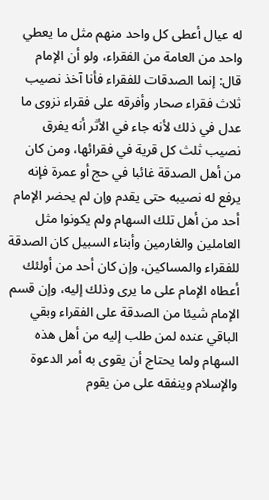له عيال أعطى كل واحد منهم مثل ما يعطي واحد من العامة من الفقراء، ولو أن الإمام قال: إنما الصدقات للفقراء فأنا آخذ نصيب ثلاث فقراء صحار وأفرقه على فقراء نزوى ما عدل في ذلك لأنه جاء في الأثر أنه يفرق نصيب ثلث كل قرية في فقرائها، ومن كان من أهل الصدقة غائبا في حج أو عمرة فإنه يرفع له نصيبه حتى يقدم وإن لم يحضر الإمام أحد من أهل تلك السهام ولم يكونوا مثل العاملين والغارمين وأبناء السبيل كان الصدقة للفقراء والمساكين، وإن كان أحد من أولئك أعطاه الإمام على ما يرى وذلك إليه، وإن قسم الإمام شيئا من الصدقة على الفقراء وبقي الباقي عنده لمن طلب إليه من أهل هذه السهام ولما يحتاج أن يقوى به أمر الدعوة والإسلام وينفقه على من يقوم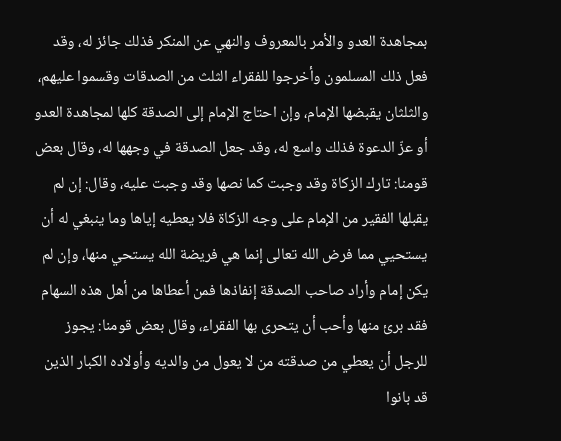بمجاهدة العدو والأمر بالمعروف والنهي عن المنكر فذلك جائز له، وقد فعل ذلك المسلمون وأخرجوا للفقراء الثلث من الصدقات وقسموا عليهم، والثلثان يقبضها الإمام، وإن احتاج الإمام إلى الصدقة كلها لمجاهدة العدو أو عزّ الدعوة فذلك واسع له، وقد جعل الصدقة في وجهها له، وقال بعض قومنا: تارك الزكاة وقد وجبت كما نصها وقد وجبت عليه، وقال: إن لم يقبلها الفقير من الإمام على وجه الزكاة فلا يعطيه إياها وما ينبغي له أن يستحيي مما فرض الله تعالى إنما هي فريضة الله يستحي منها، وإن لم يكن إمام وأراد صاحب الصدقة إنفاذها فمن أعطاها من أهل هذه السهام فقد برئ منها وأحب أن يتحرى بها الفقراء، وقال بعض قومنا: يجوز للرجل أن يعطي من صدقته من لا يعول من والديه وأولاده الكبار الذين قد بانوا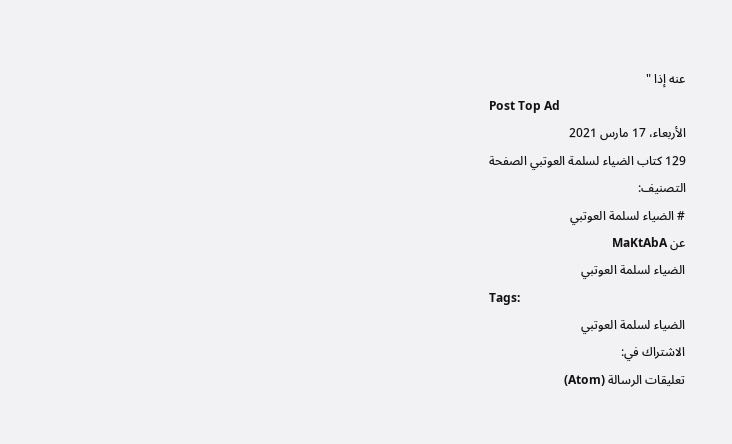عنه إذا "
Post Top Ad
الأربعاء، 17 مارس 2021
129 كتاب الضياء لسلمة العوتبي الصفحة
التصنيف:
# الضياء لسلمة العوتبي
عن MaKtAbA
الضياء لسلمة العوتبي
Tags:
الضياء لسلمة العوتبي
الاشتراك في:
تعليقات الرسالة (Atom)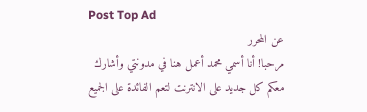Post Top Ad
عن المحرر
مرحبا! أنا أسمي محمد أعمل هنا في مدونتي وأشارك معكم كل جديد على الانترنت لتعم الفائدة على الجميع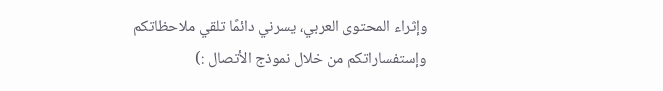وإثراء المحتوى العربي، يسرني دائمًا تلقي ملاحظاتكم وإستفساراتكم من خلال نموذج الأتصال :)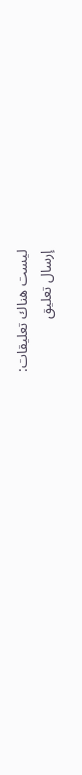ليست هناك تعليقات:
إرسال تعليق